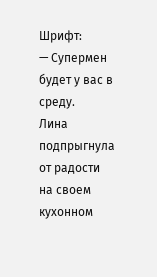Шрифт:
— Супермен будет у вас в среду.
Лина подпрыгнула от радости на своем кухонном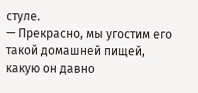стуле.
— Прекрасно, мы угостим его такой домашней пищей, какую он давно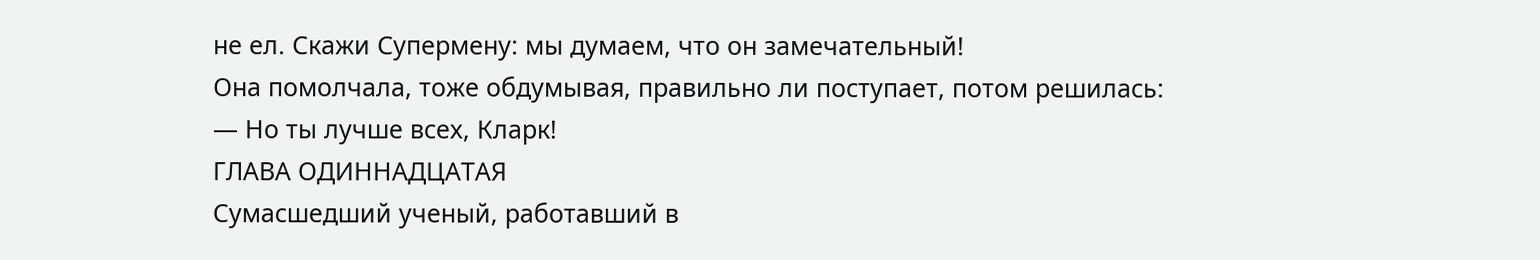не ел. Скажи Супермену: мы думаем, что он замечательный!
Она помолчала, тоже обдумывая, правильно ли поступает, потом решилась:
— Но ты лучше всех, Кларк!
ГЛАВА ОДИННАДЦАТАЯ
Сумасшедший ученый, работавший в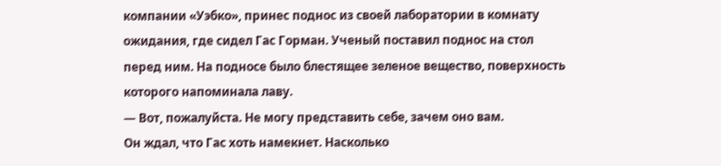компании «Уэбко», принес поднос из своей лаборатории в комнату ожидания, где сидел Гас Горман. Ученый поставил поднос на стол перед ним. На подносе было блестящее зеленое вещество, поверхность которого напоминала лаву.
— Вот, пожалуйста. Не могу представить себе, зачем оно вам.
Он ждал, что Гас хоть намекнет. Насколько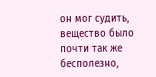он мог судить, вещество было почти так же бесполезно,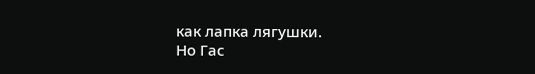как лапка лягушки.
Но Гас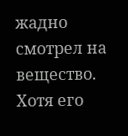жадно смотрел на вещество. Хотя его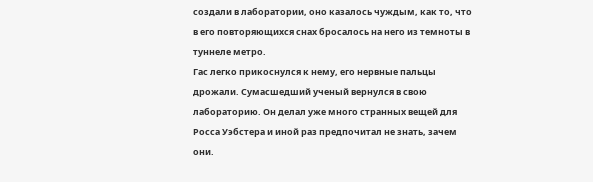создали в лаборатории, оно казалось чуждым, как то, что в его повторяющихся снах бросалось на него из темноты в туннеле метро.
Гас легко прикоснулся к нему, его нервные пальцы дрожали. Сумасшедший ученый вернулся в свою лабораторию. Он делал уже много странных вещей для Росса Уэбстера и иной раз предпочитал не знать, зачем они.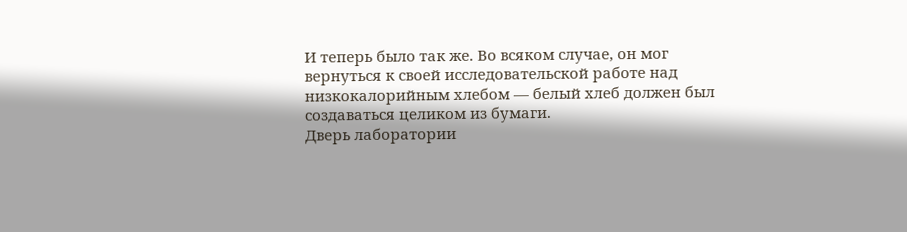И теперь было так же. Во всяком случае, он мог вернуться к своей исследовательской работе над низкокалорийным хлебом — белый хлеб должен был создаваться целиком из бумаги.
Дверь лаборатории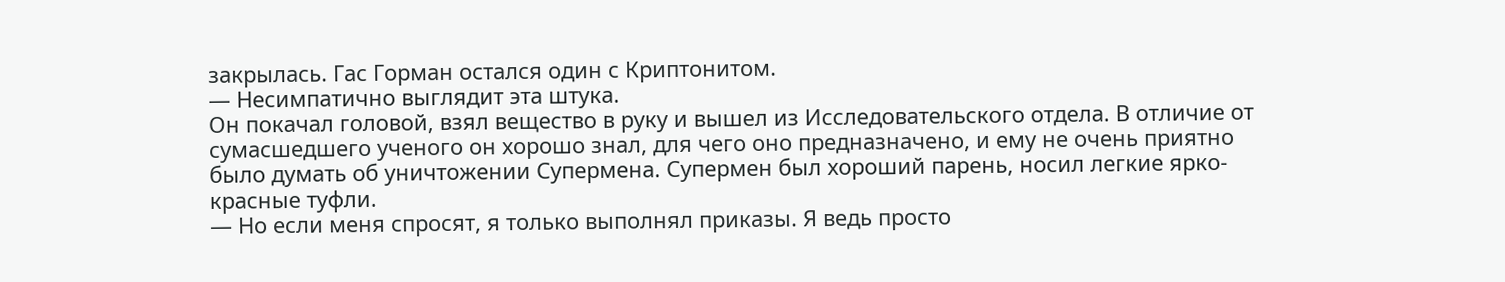закрылась. Гас Горман остался один с Криптонитом.
— Несимпатично выглядит эта штука.
Он покачал головой, взял вещество в руку и вышел из Исследовательского отдела. В отличие от сумасшедшего ученого он хорошо знал, для чего оно предназначено, и ему не очень приятно было думать об уничтожении Супермена. Супермен был хороший парень, носил легкие ярко-красные туфли.
— Но если меня спросят, я только выполнял приказы. Я ведь просто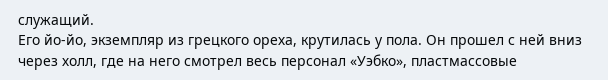служащий.
Его йо-йо, экземпляр из грецкого ореха, крутилась у пола. Он прошел с ней вниз через холл, где на него смотрел весь персонал «Уэбко», пластмассовые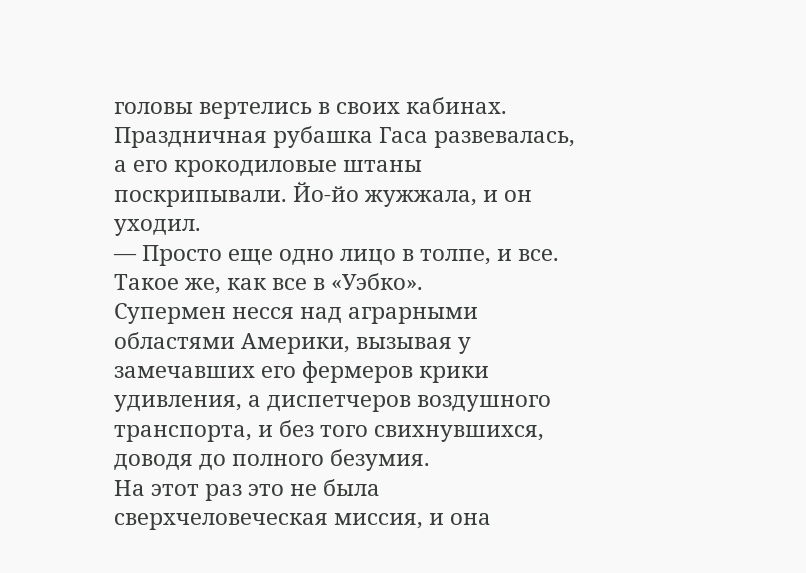головы вертелись в своих кабинах. Праздничная рубашка Гаса развевалась, а его крокодиловые штаны поскрипывали. Йо-йо жужжала, и он уходил.
— Просто еще одно лицо в толпе, и все. Такое же, как все в «Уэбко».
Супермен несся над аграрными областями Америки, вызывая у замечавших его фермеров крики удивления, а диспетчеров воздушного транспорта, и без того свихнувшихся, доводя до полного безумия.
На этот раз это не была сверхчеловеческая миссия, и она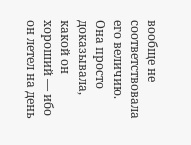вообще не соответствовала его величию. Она просто доказывала, какой он хороший — ибо он летел на день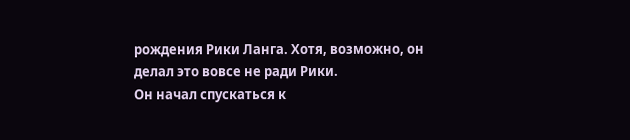рождения Рики Ланга. Хотя, возможно, он делал это вовсе не ради Рики.
Он начал спускаться к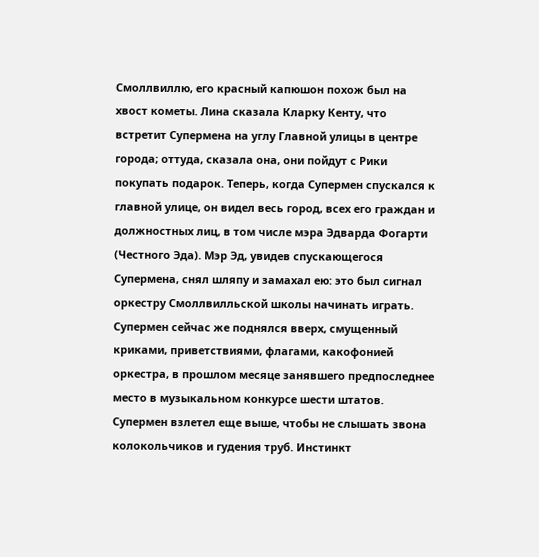Смоллвиллю, его красный капюшон похож был на хвост кометы. Лина сказала Кларку Кенту, что встретит Супермена на углу Главной улицы в центре города; оттуда, сказала она, они пойдут с Рики покупать подарок. Теперь, когда Супермен спускался к главной улице, он видел весь город, всех его граждан и должностных лиц, в том числе мэра Эдварда Фогарти (Честного Эда). Мэр Эд, увидев спускающегося Супермена, снял шляпу и замахал ею: это был сигнал оркестру Смоллвилльской школы начинать играть.
Супермен сейчас же поднялся вверх, смущенный криками, приветствиями, флагами, какофонией оркестpa, в прошлом месяце занявшего предпоследнее место в музыкальном конкурсе шести штатов.
Супермен взлетел еще выше, чтобы не слышать звона колокольчиков и гудения труб. Инстинкт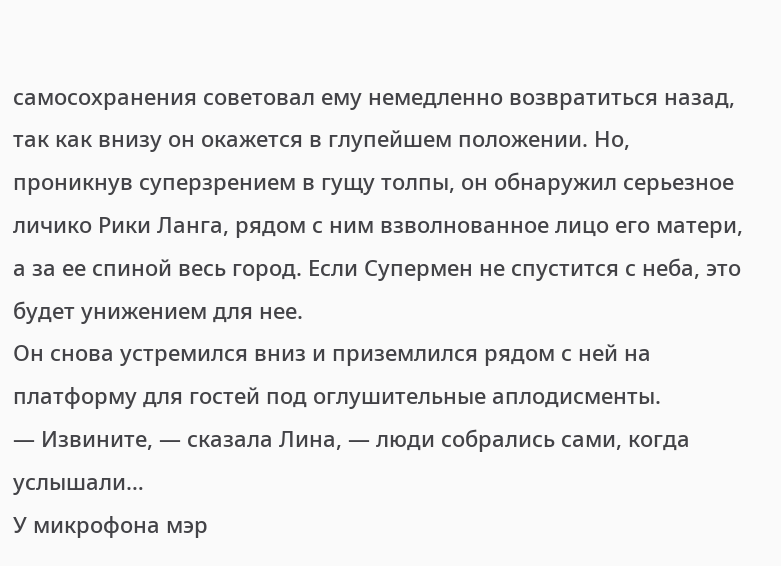самосохранения советовал ему немедленно возвратиться назад, так как внизу он окажется в глупейшем положении. Но, проникнув суперзрением в гущу толпы, он обнаружил серьезное личико Рики Ланга, рядом с ним взволнованное лицо его матери, а за ее спиной весь город. Если Супермен не спустится с неба, это будет унижением для нее.
Он снова устремился вниз и приземлился рядом с ней на платформу для гостей под оглушительные аплодисменты.
— Извините, — сказала Лина, — люди собрались сами, когда услышали…
У микрофона мэр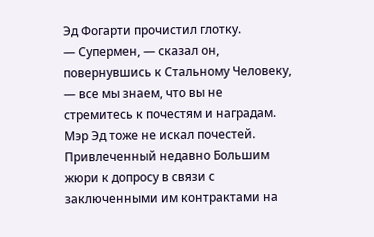Эд Фогарти прочистил глотку.
— Супермен, — сказал он, повернувшись к Стальному Человеку, — все мы знаем, что вы не стремитесь к почестям и наградам.
Мэр Эд тоже не искал почестей. Привлеченный недавно Большим жюри к допросу в связи с заключенными им контрактами на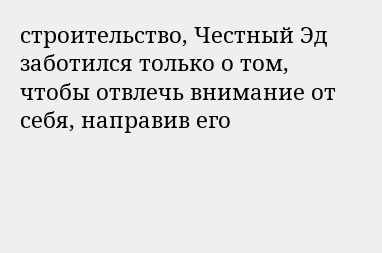строительство, Честный Эд заботился только о том, чтобы отвлечь внимание от себя, направив его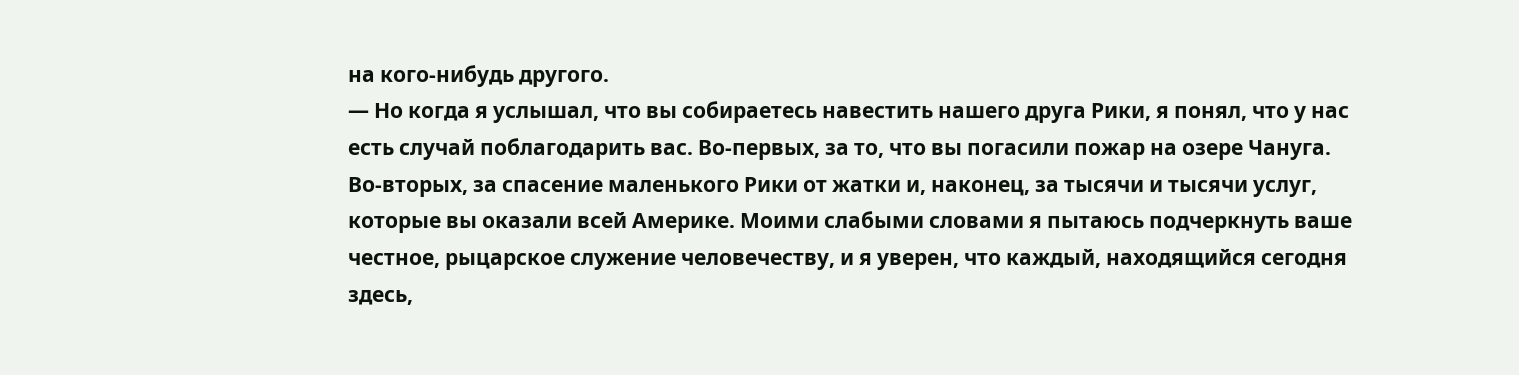на кого-нибудь другого.
— Но когда я услышал, что вы собираетесь навестить нашего друга Рики, я понял, что у нас есть случай поблагодарить вас. Во-первых, за то, что вы погасили пожар на озере Чануга. Во-вторых, за спасение маленького Рики от жатки и, наконец, за тысячи и тысячи услуг, которые вы оказали всей Америке. Моими слабыми словами я пытаюсь подчеркнуть ваше честное, рыцарское служение человечеству, и я уверен, что каждый, находящийся сегодня здесь,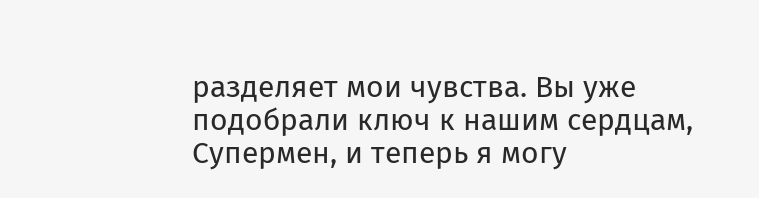разделяет мои чувства. Вы уже подобрали ключ к нашим сердцам, Супермен, и теперь я могу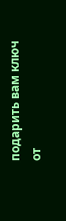подарить вам ключ от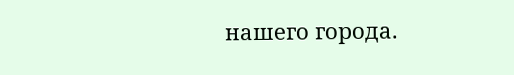нашего города.